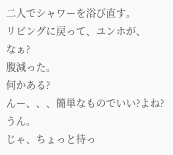二人でシャワーを浴び直す。
リビングに戻って、ユンホが、
なぁ?
腹減った。
何かある?
んー、、、簡単なものでいい?よね?
うん。
じゃ、ちょっと待っ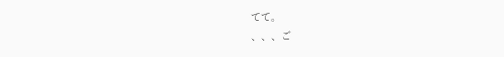てて。
、、、ご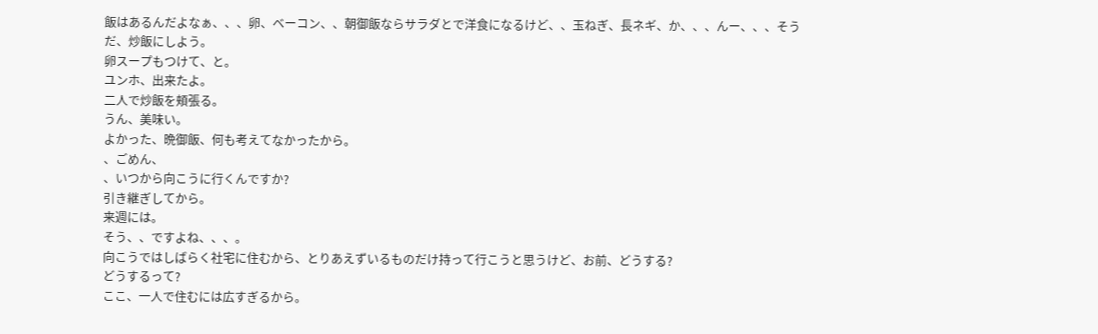飯はあるんだよなぁ、、、卵、ベーコン、、朝御飯ならサラダとで洋食になるけど、、玉ねぎ、長ネギ、か、、、んー、、、そうだ、炒飯にしよう。
卵スープもつけて、と。
ユンホ、出来たよ。
二人で炒飯を頬張る。
うん、美味い。
よかった、晩御飯、何も考えてなかったから。
、ごめん、
、いつから向こうに行くんですか?
引き継ぎしてから。
来週には。
そう、、ですよね、、、。
向こうではしばらく社宅に住むから、とりあえずいるものだけ持って行こうと思うけど、お前、どうする?
どうするって?
ここ、一人で住むには広すぎるから。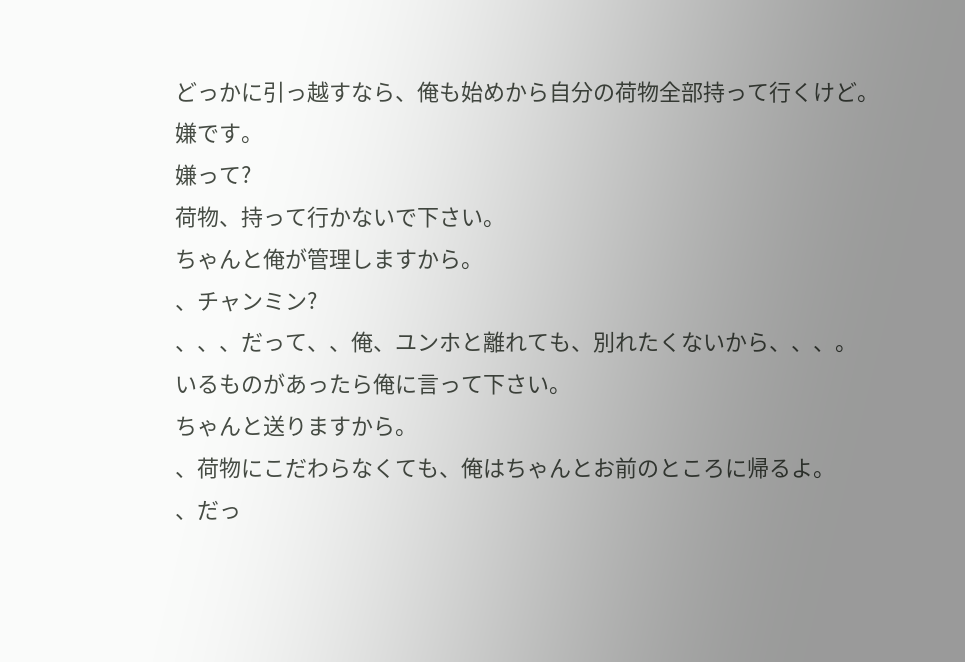どっかに引っ越すなら、俺も始めから自分の荷物全部持って行くけど。
嫌です。
嫌って?
荷物、持って行かないで下さい。
ちゃんと俺が管理しますから。
、チャンミン?
、、、だって、、俺、ユンホと離れても、別れたくないから、、、。
いるものがあったら俺に言って下さい。
ちゃんと送りますから。
、荷物にこだわらなくても、俺はちゃんとお前のところに帰るよ。
、だっ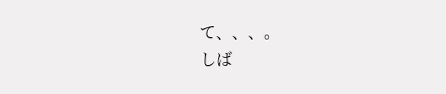て、、、。
しば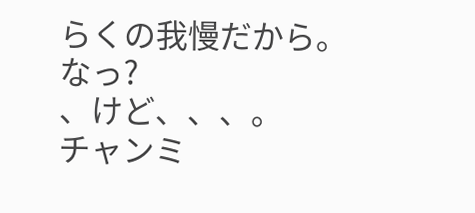らくの我慢だから。
なっ?
、けど、、、。
チャンミ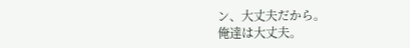ン、大丈夫だから。
俺達は大丈夫。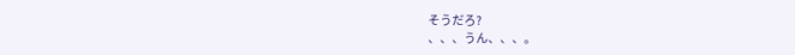そうだろ?
、、、うん、、、。